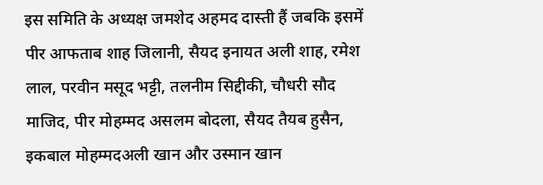इस समिति के अध्यक्ष जमशेद अहमद दास्ती हैं जबकि इसमें पीर आफताब शाह जिलानी, सैयद इनायत अली शाह, रमेश लाल, परवीन मसूद भट्टी, तलनीम सिद्दीकी, चौधरी सौद माजिद, पीर मोहम्मद असलम बोदला, सैयद तैयब हुसैन, इकबाल मोहम्मदअली खान और उस्मान खान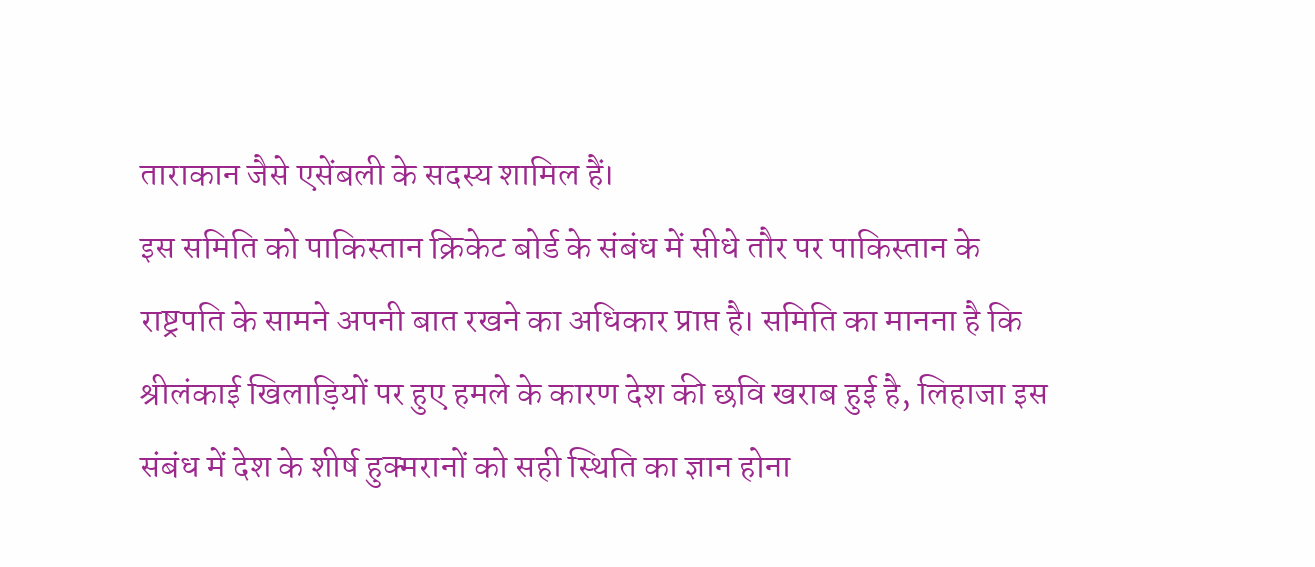ताराकान जैसे एसेंबली के सदस्य शामिल हैं।
इस समिति को पाकिस्तान क्रिकेट बोर्ड के संबंध में सीधे तौर पर पाकिस्तान के राष्ट्रपति के सामने अपनी बात रखने का अधिकार प्राप्त है। समिति का मानना है कि श्रीलंकाई खिलाड़ियों पर हुए हमले के कारण देश की छवि खराब हुई है, लिहाजा इस संबंध में देश के शीर्ष हुक्मरानों को सही स्थिति का ज्ञान होना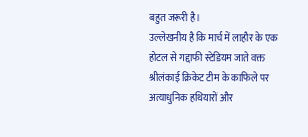बहुत जरूरी है।
उल्लेखनीय है कि मार्च में लाहौर के एक होटल से गद्दाफी स्टेडियम जाते वक्त श्रीलंकाई क्रिकेट टीम के काफिले पर अत्याधुनिक हथियारों और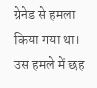ग्रेनेड से हमला किया गया था। उस हमले में छह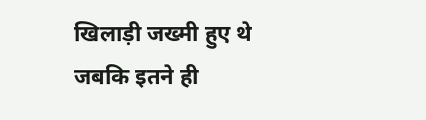खिलाड़ी जख्मी हुए थे जबकि इतने ही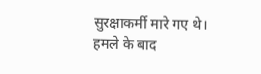सुरक्षाकर्मी मारे गए थे। हमले के बाद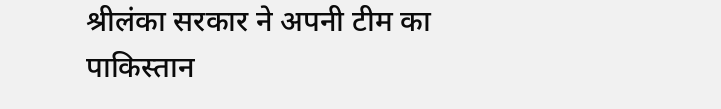श्रीलंका सरकार ने अपनी टीम का पाकिस्तान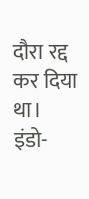दौरा रद्द कर दिया था।
इंडो-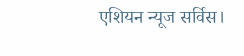एशियन न्यूज सर्विस।